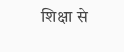शिक्षा से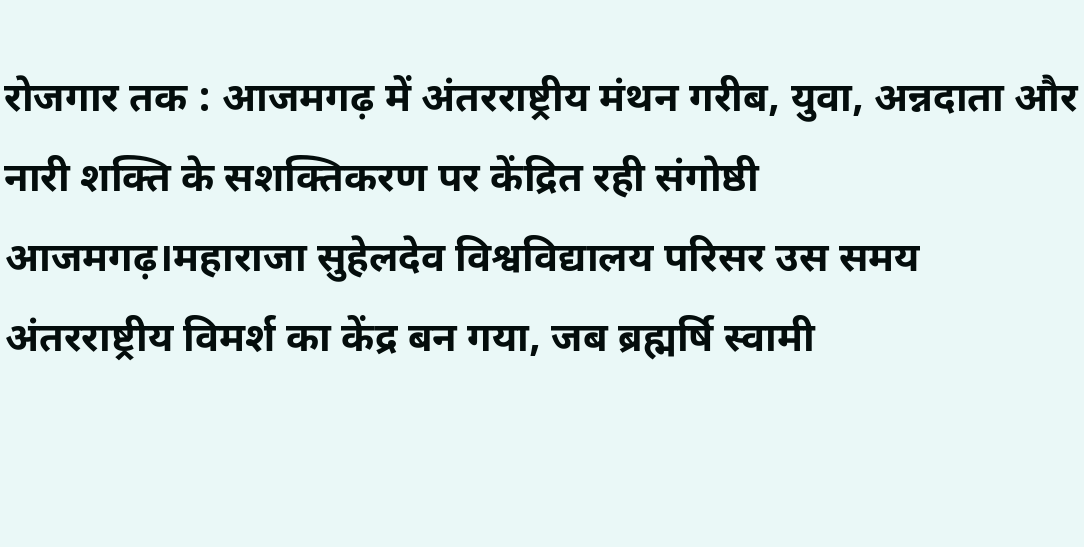रोजगार तक : आजमगढ़ में अंतरराष्ट्रीय मंथन गरीब, युवा, अन्नदाता और नारी शक्ति के सशक्तिकरण पर केंद्रित रही संगोष्ठी
आजमगढ़।महाराजा सुहेलदेव विश्वविद्यालय परिसर उस समय अंतरराष्ट्रीय विमर्श का केंद्र बन गया, जब ब्रह्मर्षि स्वामी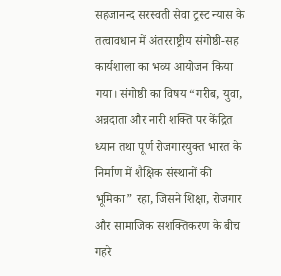सहजानन्द सरस्वती सेवा ट्रस्ट न्यास के तत्वावधान में अंतरराष्ट्रीय संगोष्ठी-सह कार्यशाला का भव्य आयोजन किया गया। संगोष्ठी का विषय “गरीब, युवा, अन्नदाता और नारी शक्ति पर केंद्रित ध्यान तथा पूर्ण रोजगारयुक्त भारत के निर्माण में शैक्षिक संस्थानों की भूमिका” रहा, जिसने शिक्षा, रोजगार और सामाजिक सशक्तिकरण के बीच गहरे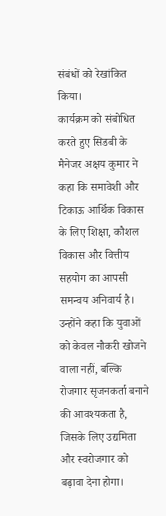संबंधों को रेखांकित किया।
कार्यक्रम को संबोधित करते हुए सिडबी के मैनेजर अक्षय कुमार ने कहा कि समावेशी और टिकाऊ आर्थिक विकास के लिए शिक्षा, कौशल विकास और वित्तीय सहयोग का आपसी समन्वय अनिवार्य है। उन्होंने कहा कि युवाओं को केवल नौकरी खोजने वाला नहीं, बल्कि रोजगार सृजनकर्ता बनाने की आवश्यकता है, जिसके लिए उद्यमिता और स्वरोजगार को बढ़ावा देना होगा।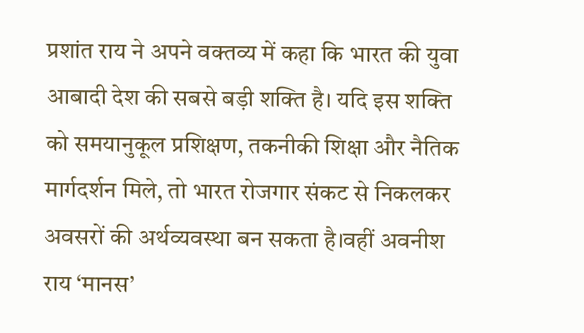प्रशांत राय ने अपने वक्तव्य में कहा कि भारत की युवा आबादी देश की सबसे बड़ी शक्ति है। यदि इस शक्ति को समयानुकूल प्रशिक्षण, तकनीकी शिक्षा और नैतिक मार्गदर्शन मिले, तो भारत रोजगार संकट से निकलकर अवसरों की अर्थव्यवस्था बन सकता है।वहीं अवनीश राय ‘मानस’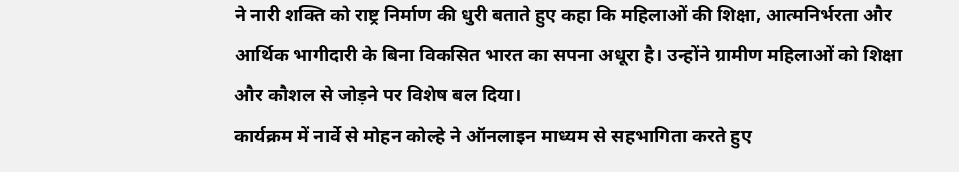ने नारी शक्ति को राष्ट्र निर्माण की धुरी बताते हुए कहा कि महिलाओं की शिक्षा, आत्मनिर्भरता और आर्थिक भागीदारी के बिना विकसित भारत का सपना अधूरा है। उन्होंने ग्रामीण महिलाओं को शिक्षा और कौशल से जोड़ने पर विशेष बल दिया।
कार्यक्रम में नार्वे से मोहन कोल्हे ने ऑनलाइन माध्यम से सहभागिता करते हुए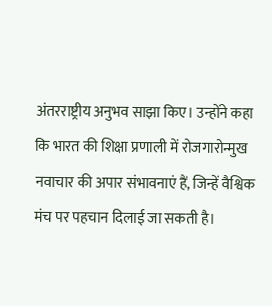अंतरराष्ट्रीय अनुभव साझा किए। उन्होंने कहा कि भारत की शिक्षा प्रणाली में रोजगारोन्मुख नवाचार की अपार संभावनाएं हैं, जिन्हें वैश्विक मंच पर पहचान दिलाई जा सकती है।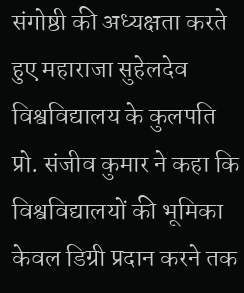संगोष्ठी की अध्यक्षता करते हुए महाराजा सुहेलदेव विश्वविद्यालय के कुलपति प्रो. संजीव कुमार ने कहा कि विश्वविद्यालयों की भूमिका केवल डिग्री प्रदान करने तक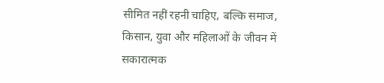सीमित नहीं रहनी चाहिए, बल्कि समाज, किसान, युवा और महिलाओं के जीवन में सकारात्मक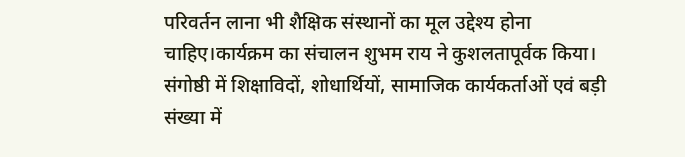परिवर्तन लाना भी शैक्षिक संस्थानों का मूल उद्देश्य होना चाहिए।कार्यक्रम का संचालन शुभम राय ने कुशलतापूर्वक किया। संगोष्ठी में शिक्षाविदों, शोधार्थियों, सामाजिक कार्यकर्ताओं एवं बड़ी संख्या में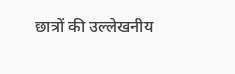छात्रों की उल्लेखनीय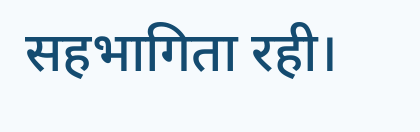सहभागिता रही।